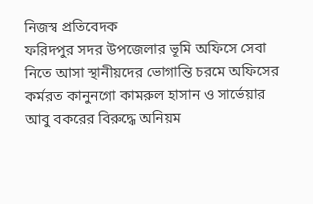নিজস্ব প্রতিবেদক
ফরিদপুর সদর উপজেলার ভূমি অফিসে সেবা নিতে আসা স্থানীয়দের ভোগান্তি চরমে অফিসের কর্মরত কানুনগো কামরুল হাসান ও সার্ভেয়ার আবু বকরের বিরুদ্ধে অনিয়ম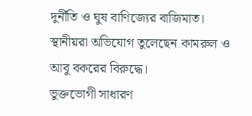দুর্নীতি ও ঘুষ বাণিজ্যের বাজিমাত।
স্থানীয়রা অভিযোগ তুলেছেন কামরুল ও আবু বকরের বিরুদ্ধে।
ভুক্তভোগী সাধারণ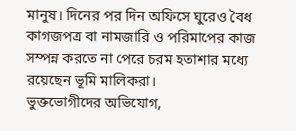মানুষ। দিনের পর দিন অফিসে ঘুরেও বৈধ কাগজপত্র বা নামজারি ও পরিমাপের কাজ সম্পন্ন করতে না পেরে চরম হতাশার মধ্যে রয়েছেন ভূমি মালিকরা।
ভুক্তভোগীদের অভিযোগ,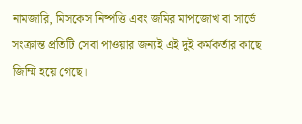নামজারি, মিসকেস নিষ্পত্তি এবং জমির মাপজোখ বা সার্ভে সংক্রান্ত প্রতিটি সেবা পাওয়ার জন্যই এই দুই কর্মকর্তার কাছে জিম্মি হয়ে গেছে।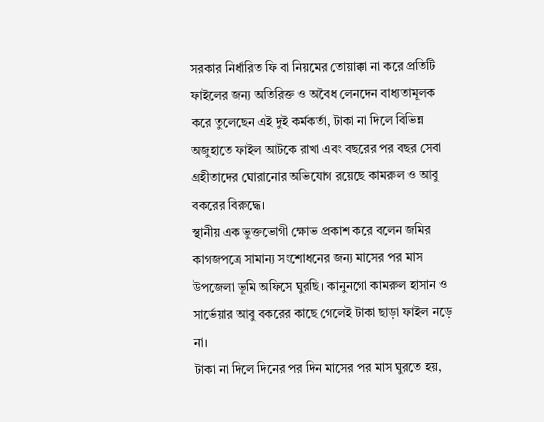সরকার নির্ধারিত ফি বা নিয়মের তোয়াক্কা না করে প্রতিটি ফাইলের জন্য অতিরিক্ত ও অবৈধ লেনদেন বাধ্যতামূলক করে তুলেছেন এই দুই কর্মকর্তা, টাকা না দিলে বিভিন্ন অজুহাতে ফাইল আটকে রাখা এবং বছরের পর বছর সেবা গ্রহীতাদের ঘোরানোর অভিযোগ রয়েছে কামরুল ও আবু বকরের বিরুদ্ধে।
স্থানীয় এক ভুক্তভোগী ক্ষোভ প্রকাশ করে বলেন জমির কাগজপত্রে সামান্য সংশোধনের জন্য মাসের পর মাস উপজেলা ভূমি অফিসে ঘুরছি। কানুনগো কামরুল হাসান ও সার্ভেয়ার আবু বকরের কাছে গেলেই টাকা ছাড়া ফাইল নড়ে না।
টাকা না দিলে দিনের পর দিন মাসের পর মাস ঘুরতে হয়,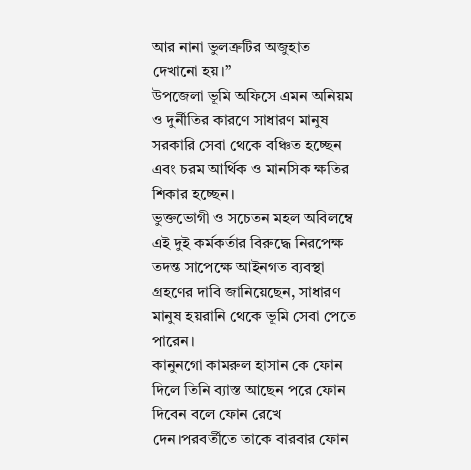আর নানা ভুলত্রুটির অজুহাত দেখানো হয়।”
উপজেলা ভূমি অফিসে এমন অনিয়ম ও দুর্নীতির কারণে সাধারণ মানুষ সরকারি সেবা থেকে বঞ্চিত হচ্ছেন এবং চরম আর্থিক ও মানসিক ক্ষতির শিকার হচ্ছেন।
ভুক্তভোগী ও সচেতন মহল অবিলম্বে এই দুই কর্মকর্তার বিরুদ্ধে নিরপেক্ষ তদন্ত সাপেক্ষে আইনগত ব্যবস্থা গ্রহণের দাবি জানিয়েছেন, সাধারণ মানুষ হয়রানি থেকে ভূমি সেবা পেতে পারেন।
কানুনগো কামরুল হাসান কে ফোন দিলে তিনি ব্যাস্ত আছেন পরে ফোন দিবেন বলে ফোন রেখে দেন।পরবর্তীতে তাকে বারবার ফোন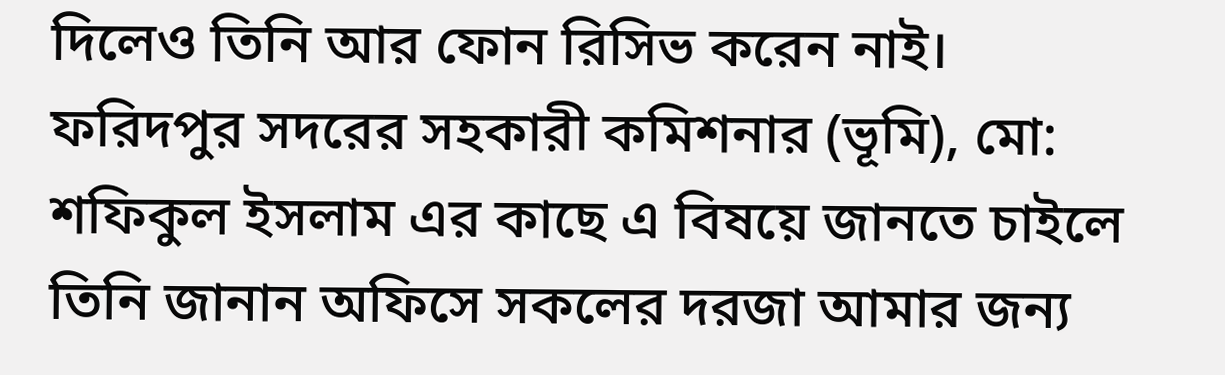দিলেও তিনি আর ফোন রিসিভ করেন নাই।
ফরিদপুর সদরের সহকারী কমিশনার (ভূমি), মো: শফিকুল ইসলাম এর কাছে এ বিষয়ে জানতে চাইলে তিনি জানান অফিসে সকলের দরজা আমার জন্য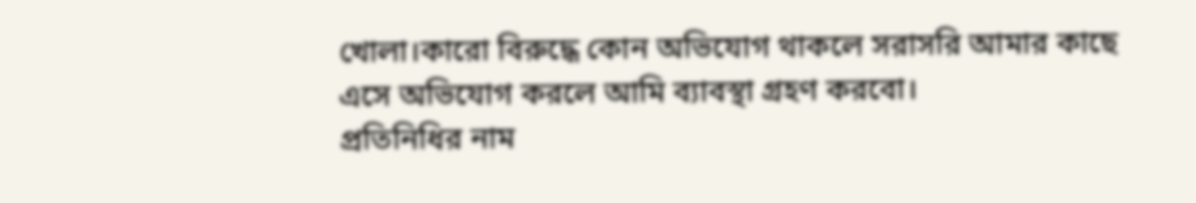খোলা।কারো বিরুদ্ধে কোন অভিযোগ থাকলে সরাসরি আমার কাছে এসে অভিযোগ করলে আমি ব্যাবস্থা গ্রহণ করবো।
প্রতিনিধির নাম